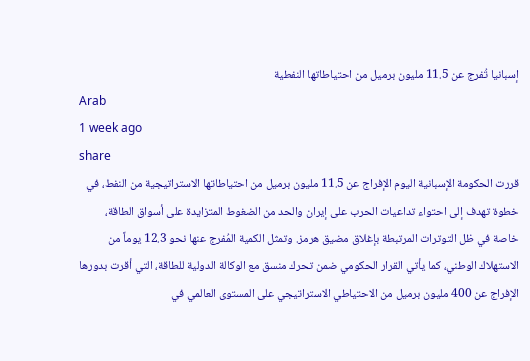إسبانيا تُفرج عن 11.5 مليون برميل من احتياطاتها النفطية
Arab
1 week ago
share
قررت الحكومة الإسبانية اليوم الإفراج عن 11.5 مليون برميل من احتياطاتها الاستراتيجية من النفط، في خطوة تهدف إلى احتواء تداعيات الحرب على إيران والحد من الضغوط المتزايدة على أسواق الطاقة، خاصة في ظل التوترات المرتبطة بإغلاق مضيق هرمز. وتمثل الكمية المُفرج عنها نحو 12.3 يوماً من الاستهلاك الوطني، كما يأتي القرار الحكومي ضمن تحرك منسق مع الوكالة الدولية للطاقة، التي أقرت بدورها الإفراج عن 400 مليون برميل من الاحتياطي الاستراتيجي على المستوى العالمي في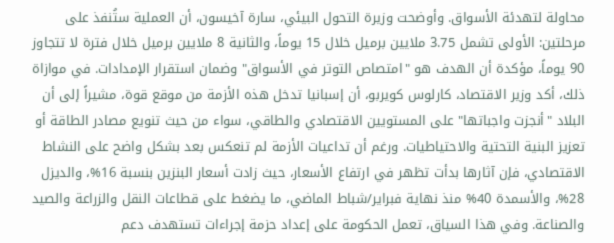محاولة لتهدئة الأسواق. وأوضحت وزيرة التحول البيئي، سارة آخيسون، أن العملية ستُنفذ على مرحلتين: الأولى تشمل 3.75 ملايين برميل خلال 15 يوماً، والثانية 8 ملايين برميل خلال فترة لا تتجاوز 90 يوماً، مؤكدة أن الهدف هو "امتصاص التوتر في الأسواق" وضمان استقرار الإمدادات. في موازاة ذلك، أكد وزير الاقتصاد، كارلوس كويربو، أن إسبانيا تدخل هذه الأزمة من موقع قوة، مشيراً إلى أن البلاد "أنجزت واجباتها" على المستويين الاقتصادي والطاقي، سواء من حيث تنويع مصادر الطاقة أو تعزيز البنية التحتية والاحتياطيات. ورغم أن تداعيات الأزمة لم تنعكس بعد بشكل واضح على النشاط الاقتصادي، فإن آثارها بدأت تظهر في ارتفاع الأسعار، حيث زادت أسعار البنزين بنسبة 16%، والديزل 28%، والأسمدة 40% منذ نهاية فبراير/شباط الماضي، ما يضغط على قطاعات النقل والزراعة والصيد والصناعة. وفي هذا السياق، تعمل الحكومة على إعداد حزمة إجراءات تستهدف دعم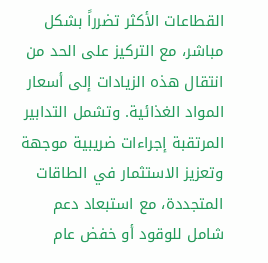القطاعات الأكثر تضرراً بشكل مباشر، مع التركيز على الحد من انتقال هذه الزيادات إلى أسعار المواد الغذائية. وتشمل التدابير المرتقبة إجراءات ضريبية موجهة وتعزيز الاستثمار في الطاقات المتجددة، مع استبعاد دعم شامل للوقود أو خفض عام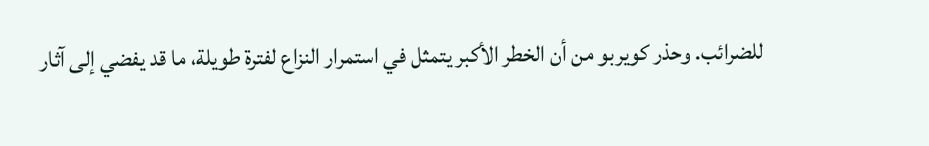للضرائب. وحذر كويربو من أن الخطر الأكبر يتمثل في استمرار النزاع لفترة طويلة، ما قد يفضي إلى آثار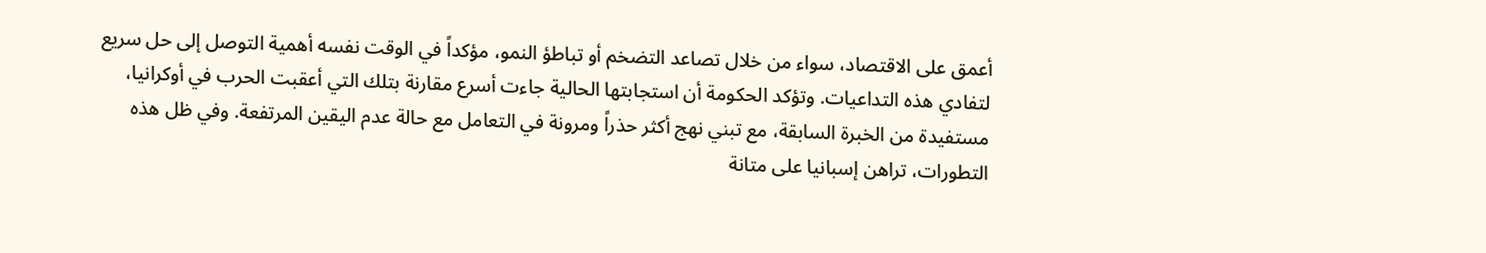أعمق على الاقتصاد، سواء من خلال تصاعد التضخم أو تباطؤ النمو، مؤكداً في الوقت نفسه أهمية التوصل إلى حل سريع لتفادي هذه التداعيات. وتؤكد الحكومة أن استجابتها الحالية جاءت أسرع مقارنة بتلك التي أعقبت الحرب في أوكرانيا، مستفيدة من الخبرة السابقة، مع تبني نهج أكثر حذراً ومرونة في التعامل مع حالة عدم اليقين المرتفعة. وفي ظل هذه التطورات، تراهن إسبانيا على متانة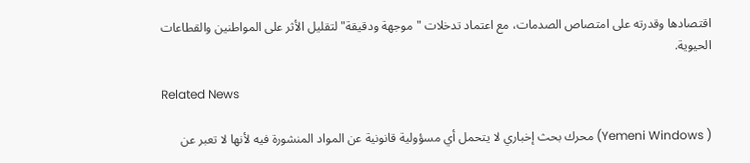اقتصادها وقدرته على امتصاص الصدمات، مع اعتماد تدخلات "موجهة ودقيقة" لتقليل الأثر على المواطنين والقطاعات الحيوية.

Related News

( Yemeni Windows) محرك بحث إخباري لا يتحمل أي مسؤولية قانونية عن المواد المنشورة فيه لأنها لا تعبر عن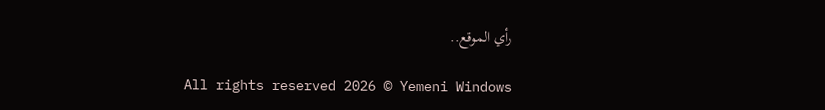رأي الموقع..

All rights reserved 2026 © Yemeni Windows